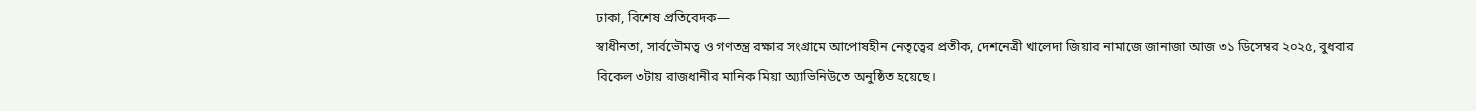ঢাকা, বিশেষ প্রতিবেদক—
স্বাধীনতা, সার্বভৌমত্ব ও গণতন্ত্র রক্ষার সংগ্রামে আপোষহীন নেতৃত্বের প্রতীক, দেশনেত্রী খালেদা জিয়ার নামাজে জানাজা আজ ৩১ ডিসেম্বর ২০২৫, বুধবার বিকেল ৩টায় রাজধানীর মানিক মিয়া অ্যাভিনিউতে অনুষ্ঠিত হয়েছে।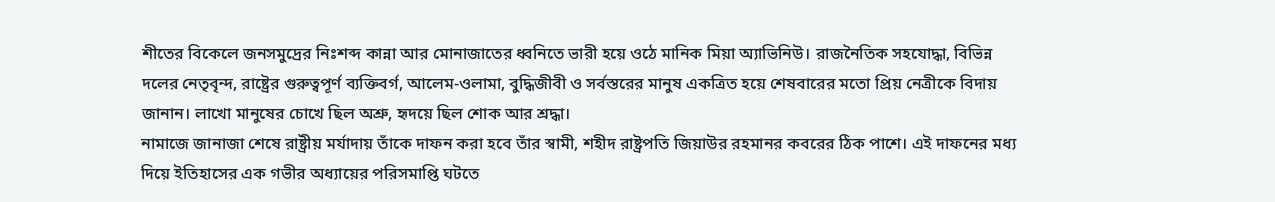শীতের বিকেলে জনসমুদ্রের নিঃশব্দ কান্না আর মোনাজাতের ধ্বনিতে ভারী হয়ে ওঠে মানিক মিয়া অ্যাভিনিউ। রাজনৈতিক সহযোদ্ধা, বিভিন্ন দলের নেতৃবৃন্দ, রাষ্ট্রের গুরুত্বপূর্ণ ব্যক্তিবর্গ, আলেম-ওলামা, বুদ্ধিজীবী ও সর্বস্তরের মানুষ একত্রিত হয়ে শেষবারের মতো প্রিয় নেত্রীকে বিদায় জানান। লাখো মানুষের চোখে ছিল অশ্রু, হৃদয়ে ছিল শোক আর শ্রদ্ধা।
নামাজে জানাজা শেষে রাষ্ট্রীয় মর্যাদায় তাঁকে দাফন করা হবে তাঁর স্বামী, শহীদ রাষ্ট্রপতি জিয়াউর রহমানর কবরের ঠিক পাশে। এই দাফনের মধ্য দিয়ে ইতিহাসের এক গভীর অধ্যায়ের পরিসমাপ্তি ঘটতে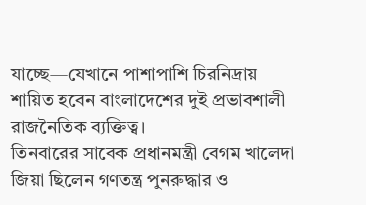যাচ্ছে—যেখানে পাশাপাশি চিরনিদ্রায় শায়িত হবেন বাংলাদেশের দুই প্রভাবশালী রাজনৈতিক ব্যক্তিত্ব।
তিনবারের সাবেক প্রধানমন্ত্রী বেগম খালেদা জিয়া ছিলেন গণতন্ত্র পুনরুদ্ধার ও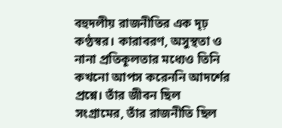বহুদলীয় রাজনীতির এক দৃঢ় কণ্ঠস্বর। কারাবরণ, অসুস্থতা ও নানা প্রতিকূলতার মধ্যেও তিনি কখনো আপস করেননি আদর্শের প্রশ্নে। তাঁর জীবন ছিল সংগ্রামের, তাঁর রাজনীতি ছিল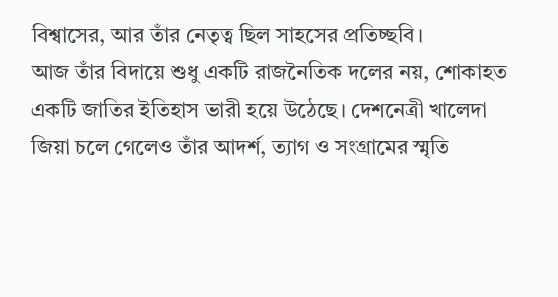বিশ্বাসের, আর তাঁর নেতৃত্ব ছিল সাহসের প্রতিচ্ছবি।
আজ তাঁর বিদায়ে শুধু একটি রাজনৈতিক দলের নয়, শোকাহত একটি জাতির ইতিহাস ভারী হয়ে উঠেছে। দেশনেত্রী খালেদা জিয়া চলে গেলেও তাঁর আদর্শ, ত্যাগ ও সংগ্রামের স্মৃতি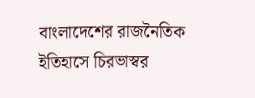বাংলাদেশের রাজনৈতিক ইতিহাসে চিরভাস্বর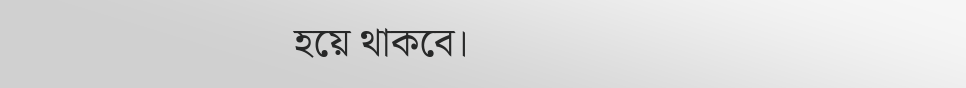হয়ে থাকবে।